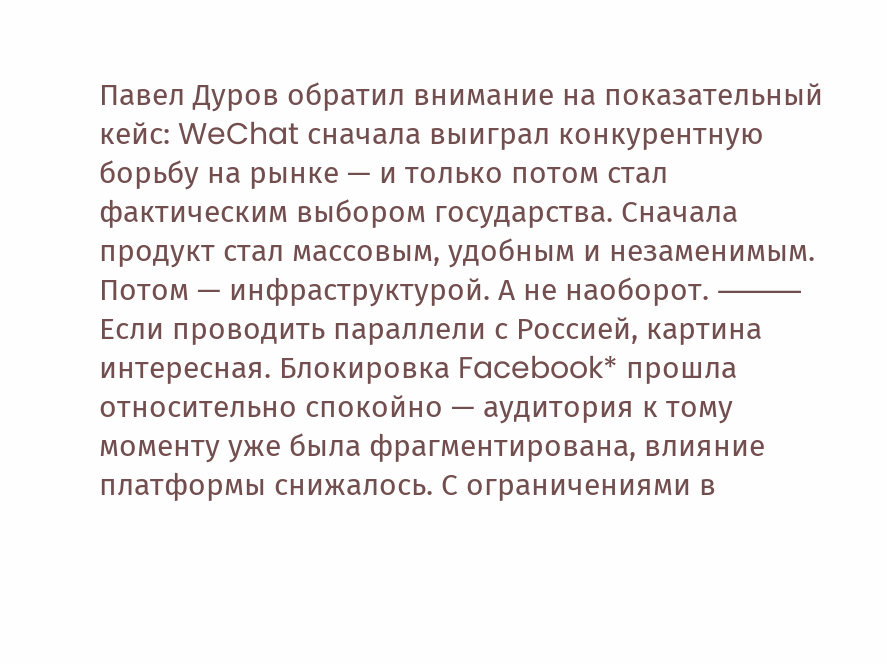Павел Дуров обратил внимание на показательный кейс: WeChat сначала выиграл конкурентную борьбу на рынке — и только потом стал фактическим выбором государства. Сначала продукт стал массовым, удобным и незаменимым. Потом — инфраструктурой. А не наоборот. ⸻ Если проводить параллели с Россией, картина интересная. Блокировка Facebook* прошла относительно спокойно — аудитория к тому моменту уже была фрагментирована, влияние платформы снижалось. С ограничениями в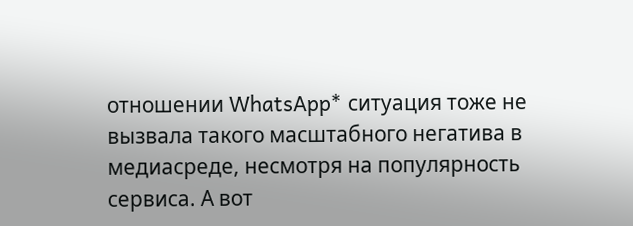отношении WhatsApp* ситуация тоже не вызвала такого масштабного негатива в медиасреде, несмотря на популярность сервиса. А вот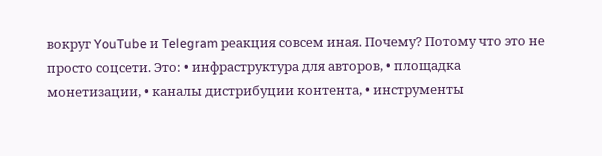вокруг YouTube и Telegram реакция совсем иная. Почему? Потому что это не просто соцсети. Это: • инфраструктура для авторов, • площадка монетизации, • каналы дистрибуции контента, • инструменты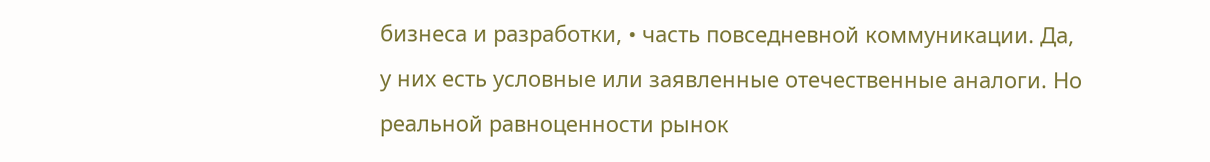бизнеса и разработки, • часть повседневной коммуникации. Да, у них есть условные или заявленные отечественные аналоги. Но реальной равноценности рынок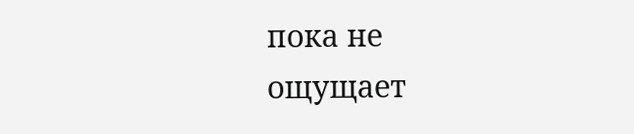пока не ощущает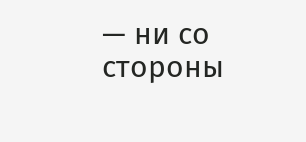— ни со стороны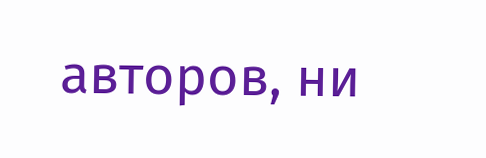авторов, ни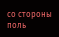со стороны поль